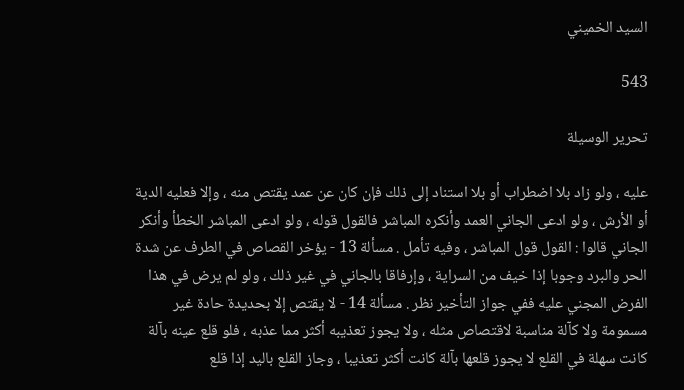السيد الخميني

543

تحرير الوسيلة

عليه ، ولو زاد بلا اضطراب أو بلا استناد إلى ذلك فإن كان عن عمد يقتص منه ، وإلا فعليه الدية أو الأرش ، ولو ادعى الجاني العمد وأنكره المباشر فالقول قوله ، ولو ادعى المباشر الخطأ وأنكر الجاني قالوا : القول قول المباشر ، وفيه تأمل . مسألة 13 - يؤخر القصاص في الطرف عن شدة الحر والبرد وجوبا إذا خيف من السراية ، وإرفاقا بالجاني في غير ذلك ، ولو لم يرض في هذا الفرض المجني عليه ففي جواز التأخير نظر . مسألة 14 - لا يقتص إلا بحديدة حادة غير مسمومة ولا كآلة مناسبة لاقتصاص مثله ، ولا يجوز تعذيبه أكثر مما عذبه ، فلو قلع عينه بآلة كانت سهلة في القلع لا يجوز قلعها بآلة كانت أكثر تعذيبا ، وجاز القلع باليد إذا قلع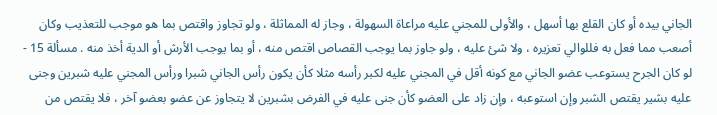الجاني بيده أو كان القلع بها أسهل ، والأولى للمجني عليه مراعاة السهولة ، وجاز له المماثلة ، ولو تجاوز واقتص بما هو موجب للتعذيب وكان أصعب مما فعل به فللوالي تعزيره ، ولا شئ عليه ، ولو جاوز بما يوجب القصاص اقتص منه ، أو بما يوجب الأرش أو الدية أخذ منه . مسألة 15 - لو كان الجرح يستوعب عضو الجاني مع كونه أقل في المجني عليه لكبر رأسه مثلا كأن يكون رأس الجاني شبرا ورأس المجني عليه شبرين وجنى عليه بشير يقتص الشبر وإن استوعبه ، وإن زاد على العضو كأن جنى عليه في الفرض بشبرين لا يتجاوز عن عضو بعضو آخر ، فلا يقتص من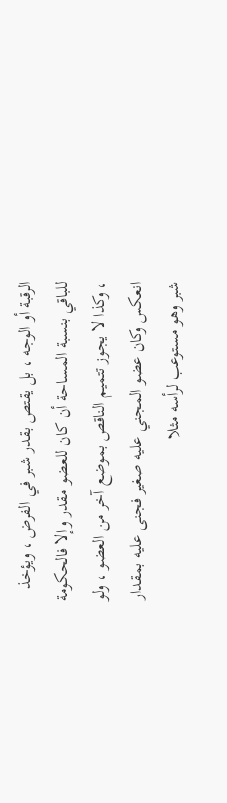الرقبة أو الوجه ، بل يقتص بقدر شبر في الفرض ، ويؤخذ للباقي بنسبة المساحة أن كان للعضو مقدر وإلا فالحكومة ، وكذا لا يجوز تتميم الناقص بموضع آخر من العضو ، ولو انعكس وكان عضو المجني عليه صغير فجنى عليه بمقدار شبر وهو مستوعب لرأسه مثلا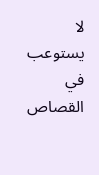لا يستوعب في القصاص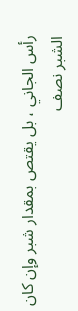رأس الجاني ، بل يقتص بمقدار شبر وإن كان الشبر نصف